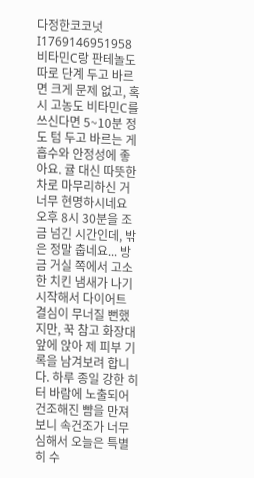다정한코코넛I1769146951958
비타민C랑 판테놀도 따로 단계 두고 바르면 크게 문제 없고, 혹시 고농도 비타민C를 쓰신다면 5~10분 정도 텀 두고 바르는 게 흡수와 안정성에 좋아요. 귤 대신 따뜻한 차로 마무리하신 거 너무 현명하시네요
오후 8시 30분을 조금 넘긴 시간인데, 밖은 정말 춥네요... 방금 거실 쪽에서 고소한 치킨 냄새가 나기 시작해서 다이어트 결심이 무너질 뻔했지만, 꾹 참고 화장대 앞에 앉아 제 피부 기록을 남겨보려 합니다. 하루 종일 강한 히터 바람에 노출되어 건조해진 뺨을 만져보니 속건조가 너무 심해서 오늘은 특별히 수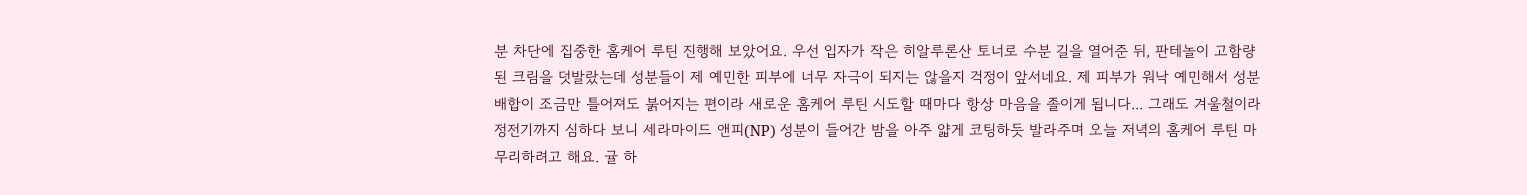분 차단에 집중한 홈케어 루틴 진행해 보았어요. 우선 입자가 작은 히알루론산 토너로 수분 길을 열어준 뒤, 판테놀이 고함량된 크림을 덧발랐는데 성분들이 제 예민한 피부에 너무 자극이 되지는 않을지 걱정이 앞서네요. 제 피부가 워낙 예민해서 성분 배합이 조금만 틀어져도 붉어지는 편이라 새로운 홈케어 루틴 시도할 때마다 항상 마음을 졸이게 됩니다... 그래도 겨울철이라 정전기까지 심하다 보니 세라마이드 앤피(NP) 성분이 들어간 밤을 아주 얇게 코팅하듯 발라주며 오늘 저녁의 홈케어 루틴 마무리하려고 해요. 귤 하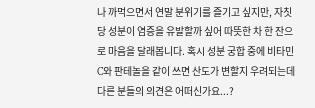나 까먹으면서 연말 분위기를 즐기고 싶지만, 자칫 당 성분이 염증을 유발할까 싶어 따뜻한 차 한 잔으로 마음을 달래봅니다. 혹시 성분 궁합 중에 비타민C와 판테놀을 같이 쓰면 산도가 변할지 우려되는데 다른 분들의 의견은 어떠신가요...?